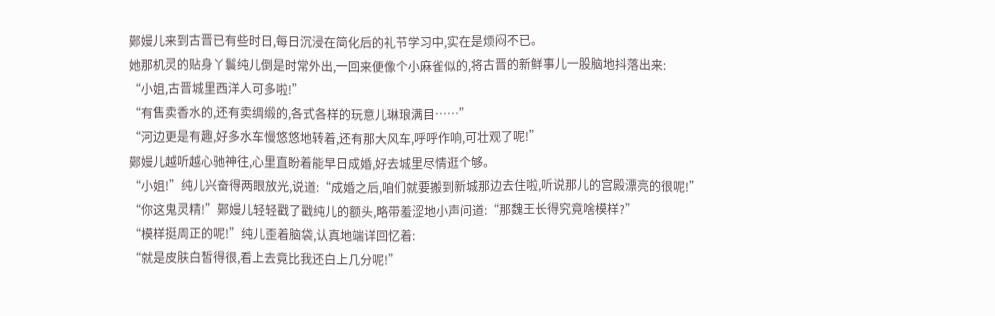鄚嫚儿来到古晋已有些时日,每日沉浸在简化后的礼节学习中,实在是烦闷不已。
她那机灵的贴身丫鬟纯儿倒是时常外出,一回来便像个小麻雀似的,将古晋的新鲜事儿一股脑地抖落出来:
“小姐,古晋城里西洋人可多啦!”
“有售卖香水的,还有卖绸缎的,各式各样的玩意儿琳琅满目……”
“河边更是有趣,好多水车慢悠悠地转着,还有那大风车,呼呼作响,可壮观了呢!”
鄚嫚儿越听越心驰神往,心里直盼着能早日成婚,好去城里尽情逛个够。
“小姐!”纯儿兴奋得两眼放光,说道:“成婚之后,咱们就要搬到新城那边去住啦,听说那儿的宫殿漂亮的很呢!”
“你这鬼灵精!”鄚嫚儿轻轻戳了戳纯儿的额头,略带羞涩地小声问道:“那魏王长得究竟啥模样?”
“模样挺周正的呢!”纯儿歪着脑袋,认真地端详回忆着:
“就是皮肤白皙得很,看上去竟比我还白上几分呢!”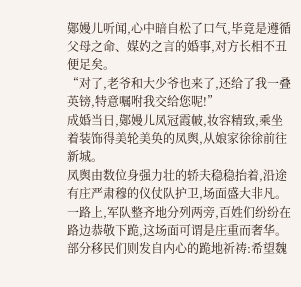鄚嫚儿听闻,心中暗自松了口气,毕竟是遵循父母之命、媒妁之言的婚事,对方长相不丑便足矣。
“对了,老爷和大少爷也来了,还给了我一叠英镑,特意嘱咐我交给您呢!”
成婚当日,鄚嫚儿凤冠霞帔,妆容精致,乘坐着装饰得美轮美奂的凤舆,从娘家徐徐前往新城。
凤舆由数位身强力壮的轿夫稳稳抬着,沿途有庄严肃穆的仪仗队护卫,场面盛大非凡。
一路上,军队整齐地分列两旁,百姓们纷纷在路边恭敬下跪,这场面可谓是庄重而奢华。
部分移民们则发自内心的跪地祈祷:希望魏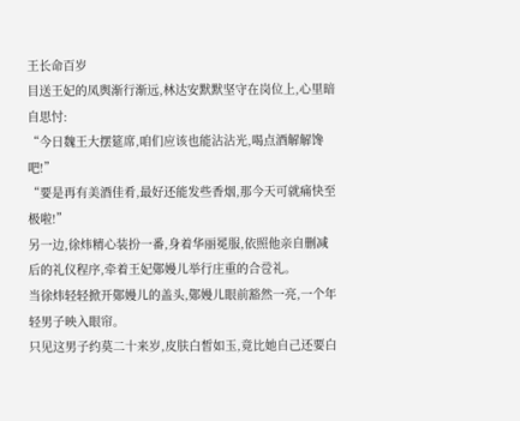王长命百岁
目送王妃的凤舆渐行渐远,林达安默默坚守在岗位上,心里暗自思忖:
“今日魏王大摆筵席,咱们应该也能沾沾光,喝点酒解解馋吧!”
“要是再有美酒佳肴,最好还能发些香烟,那今天可就痛快至极啦!”
另一边,徐炜精心装扮一番,身着华丽冕服,依照他亲自删减后的礼仪程序,牵着王妃鄚嫚儿举行庄重的合卺礼。
当徐炜轻轻掀开鄚嫚儿的盖头,鄚嫚儿眼前豁然一亮,一个年轻男子映入眼帘。
只见这男子约莫二十来岁,皮肤白皙如玉,竟比她自己还要白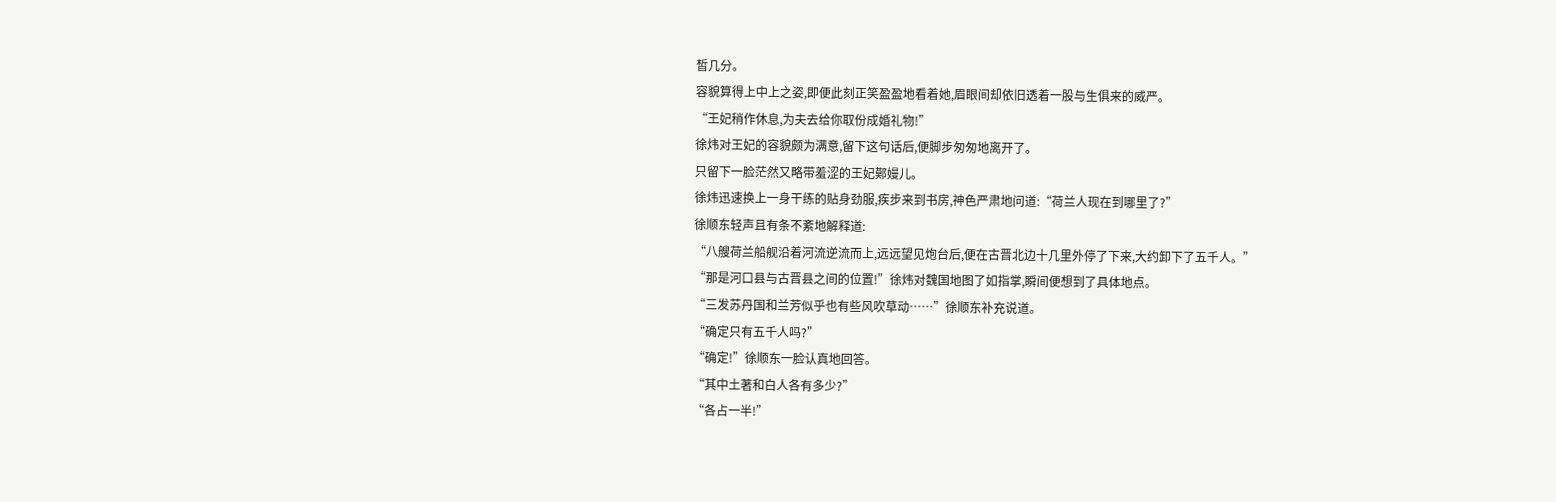皙几分。
容貌算得上中上之姿,即便此刻正笑盈盈地看着她,眉眼间却依旧透着一股与生俱来的威严。
“王妃稍作休息,为夫去给你取份成婚礼物!”
徐炜对王妃的容貌颇为满意,留下这句话后,便脚步匆匆地离开了。
只留下一脸茫然又略带羞涩的王妃鄚嫚儿。
徐炜迅速换上一身干练的贴身劲服,疾步来到书房,神色严肃地问道:“荷兰人现在到哪里了?”
徐顺东轻声且有条不紊地解释道:
“八艘荷兰船舰沿着河流逆流而上,远远望见炮台后,便在古晋北边十几里外停了下来,大约卸下了五千人。”
“那是河口县与古晋县之间的位置!”徐炜对魏国地图了如指掌,瞬间便想到了具体地点。
“三发苏丹国和兰芳似乎也有些风吹草动……”徐顺东补充说道。
“确定只有五千人吗?”
“确定!”徐顺东一脸认真地回答。
“其中土著和白人各有多少?”
“各占一半!”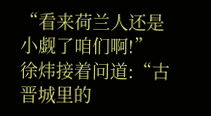“看来荷兰人还是小觑了咱们啊!”
徐炜接着问道:“古晋城里的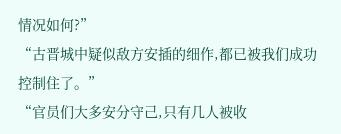情况如何?”
“古晋城中疑似敌方安插的细作,都已被我们成功控制住了。”
“官员们大多安分守己,只有几人被收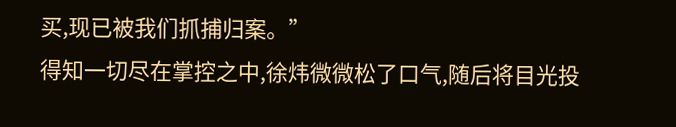买,现已被我们抓捕归案。”
得知一切尽在掌控之中,徐炜微微松了口气,随后将目光投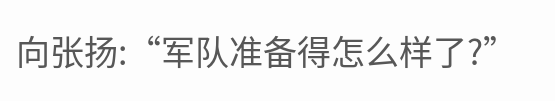向张扬:“军队准备得怎么样了?”